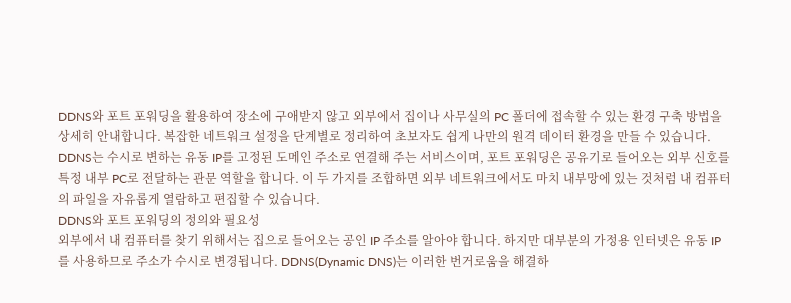DDNS와 포트 포워딩을 활용하여 장소에 구애받지 않고 외부에서 집이나 사무실의 PC 폴더에 접속할 수 있는 환경 구축 방법을 상세히 안내합니다. 복잡한 네트워크 설정을 단계별로 정리하여 초보자도 쉽게 나만의 원격 데이터 환경을 만들 수 있습니다.
DDNS는 수시로 변하는 유동 IP를 고정된 도메인 주소로 연결해 주는 서비스이며, 포트 포워딩은 공유기로 들어오는 외부 신호를 특정 내부 PC로 전달하는 관문 역할을 합니다. 이 두 가지를 조합하면 외부 네트워크에서도 마치 내부망에 있는 것처럼 내 컴퓨터의 파일을 자유롭게 열람하고 편집할 수 있습니다.
DDNS와 포트 포워딩의 정의와 필요성
외부에서 내 컴퓨터를 찾기 위해서는 집으로 들어오는 공인 IP 주소를 알아야 합니다. 하지만 대부분의 가정용 인터넷은 유동 IP를 사용하므로 주소가 수시로 변경됩니다. DDNS(Dynamic DNS)는 이러한 번거로움을 해결하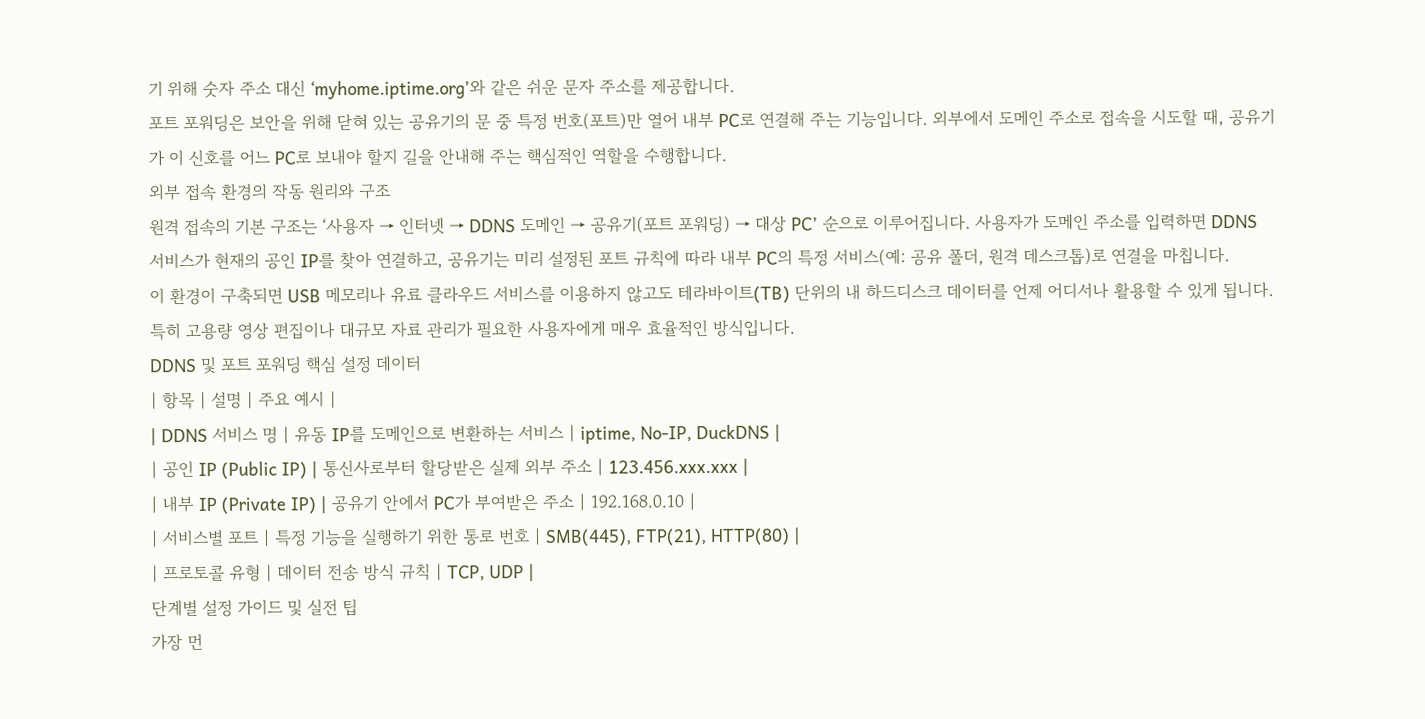기 위해 숫자 주소 대신 ‘myhome.iptime.org’와 같은 쉬운 문자 주소를 제공합니다.
포트 포워딩은 보안을 위해 닫혀 있는 공유기의 문 중 특정 번호(포트)만 열어 내부 PC로 연결해 주는 기능입니다. 외부에서 도메인 주소로 접속을 시도할 때, 공유기가 이 신호를 어느 PC로 보내야 할지 길을 안내해 주는 핵심적인 역할을 수행합니다.
외부 접속 환경의 작동 원리와 구조
원격 접속의 기본 구조는 ‘사용자 → 인터넷 → DDNS 도메인 → 공유기(포트 포워딩) → 대상 PC’ 순으로 이루어집니다. 사용자가 도메인 주소를 입력하면 DDNS 서비스가 현재의 공인 IP를 찾아 연결하고, 공유기는 미리 설정된 포트 규칙에 따라 내부 PC의 특정 서비스(예: 공유 폴더, 원격 데스크톱)로 연결을 마칩니다.
이 환경이 구축되면 USB 메모리나 유료 클라우드 서비스를 이용하지 않고도 테라바이트(TB) 단위의 내 하드디스크 데이터를 언제 어디서나 활용할 수 있게 됩니다. 특히 고용량 영상 편집이나 대규모 자료 관리가 필요한 사용자에게 매우 효율적인 방식입니다.
DDNS 및 포트 포워딩 핵심 설정 데이터
| 항목 | 설명 | 주요 예시 |
| DDNS 서비스 명 | 유동 IP를 도메인으로 변환하는 서비스 | iptime, No-IP, DuckDNS |
| 공인 IP (Public IP) | 통신사로부터 할당받은 실제 외부 주소 | 123.456.xxx.xxx |
| 내부 IP (Private IP) | 공유기 안에서 PC가 부여받은 주소 | 192.168.0.10 |
| 서비스별 포트 | 특정 기능을 실행하기 위한 통로 번호 | SMB(445), FTP(21), HTTP(80) |
| 프로토콜 유형 | 데이터 전송 방식 규칙 | TCP, UDP |
단계별 설정 가이드 및 실전 팁
가장 먼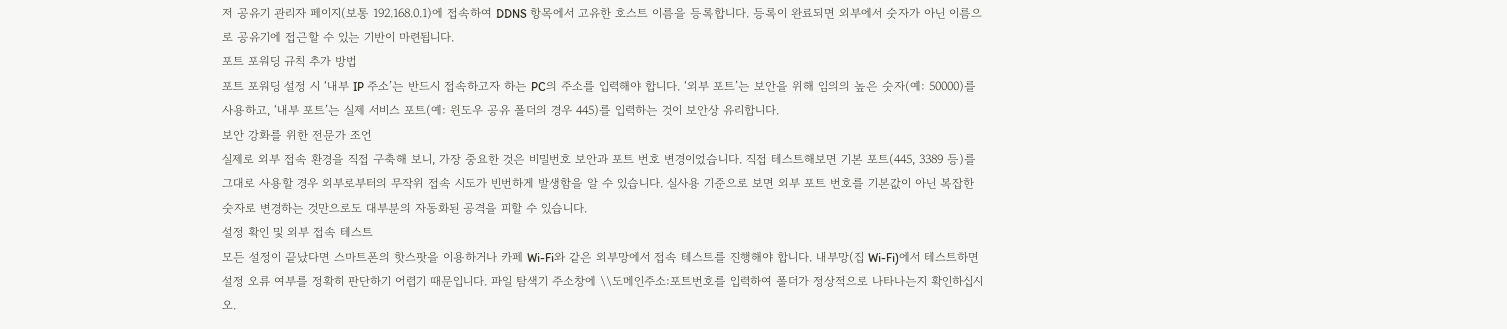저 공유기 관리자 페이지(보통 192.168.0.1)에 접속하여 DDNS 항목에서 고유한 호스트 이름을 등록합니다. 등록이 완료되면 외부에서 숫자가 아닌 이름으로 공유기에 접근할 수 있는 기반이 마련됩니다.
포트 포워딩 규칙 추가 방법
포트 포워딩 설정 시 ‘내부 IP 주소’는 반드시 접속하고자 하는 PC의 주소를 입력해야 합니다. ‘외부 포트’는 보안을 위해 임의의 높은 숫자(예: 50000)를 사용하고, ‘내부 포트’는 실제 서비스 포트(예: 윈도우 공유 폴더의 경우 445)를 입력하는 것이 보안상 유리합니다.
보안 강화를 위한 전문가 조언
실제로 외부 접속 환경을 직접 구축해 보니, 가장 중요한 것은 비밀번호 보안과 포트 번호 변경이었습니다. 직접 테스트해보면 기본 포트(445, 3389 등)를 그대로 사용할 경우 외부로부터의 무작위 접속 시도가 빈번하게 발생함을 알 수 있습니다. 실사용 기준으로 보면 외부 포트 번호를 기본값이 아닌 복잡한 숫자로 변경하는 것만으로도 대부분의 자동화된 공격을 피할 수 있습니다.
설정 확인 및 외부 접속 테스트
모든 설정이 끝났다면 스마트폰의 핫스팟을 이용하거나 카페 Wi-Fi와 같은 외부망에서 접속 테스트를 진행해야 합니다. 내부망(집 Wi-Fi)에서 테스트하면 설정 오류 여부를 정확히 판단하기 어렵기 때문입니다. 파일 탐색기 주소창에 \\도메인주소:포트번호를 입력하여 폴더가 정상적으로 나타나는지 확인하십시오.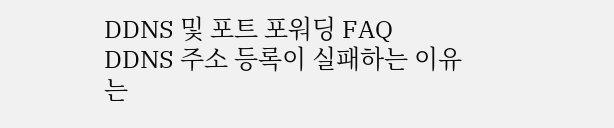DDNS 및 포트 포워딩 FAQ
DDNS 주소 등록이 실패하는 이유는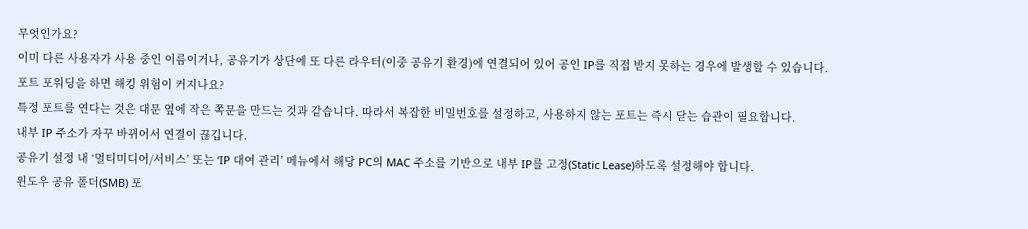무엇인가요?
이미 다른 사용자가 사용 중인 이름이거나, 공유기가 상단에 또 다른 라우터(이중 공유기 환경)에 연결되어 있어 공인 IP를 직접 받지 못하는 경우에 발생할 수 있습니다.
포트 포워딩을 하면 해킹 위험이 커지나요?
특정 포트를 연다는 것은 대문 옆에 작은 쪽문을 만드는 것과 같습니다. 따라서 복잡한 비밀번호를 설정하고, 사용하지 않는 포트는 즉시 닫는 습관이 필요합니다.
내부 IP 주소가 자꾸 바뀌어서 연결이 끊깁니다.
공유기 설정 내 ‘멀티미디어/서비스’ 또는 ‘IP 대여 관리’ 메뉴에서 해당 PC의 MAC 주소를 기반으로 내부 IP를 고정(Static Lease)하도록 설정해야 합니다.
윈도우 공유 폴더(SMB) 포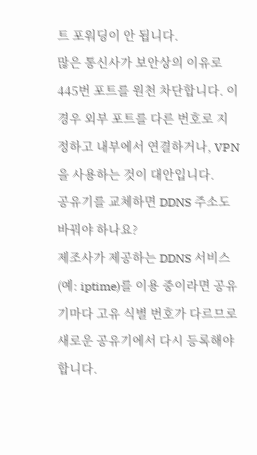트 포워딩이 안 됩니다.
많은 통신사가 보안상의 이유로 445번 포트를 원천 차단합니다. 이 경우 외부 포트를 다른 번호로 지정하고 내부에서 연결하거나, VPN을 사용하는 것이 대안입니다.
공유기를 교체하면 DDNS 주소도 바꿔야 하나요?
제조사가 제공하는 DDNS 서비스(예: iptime)를 이용 중이라면 공유기마다 고유 식별 번호가 다르므로 새로운 공유기에서 다시 등록해야 합니다.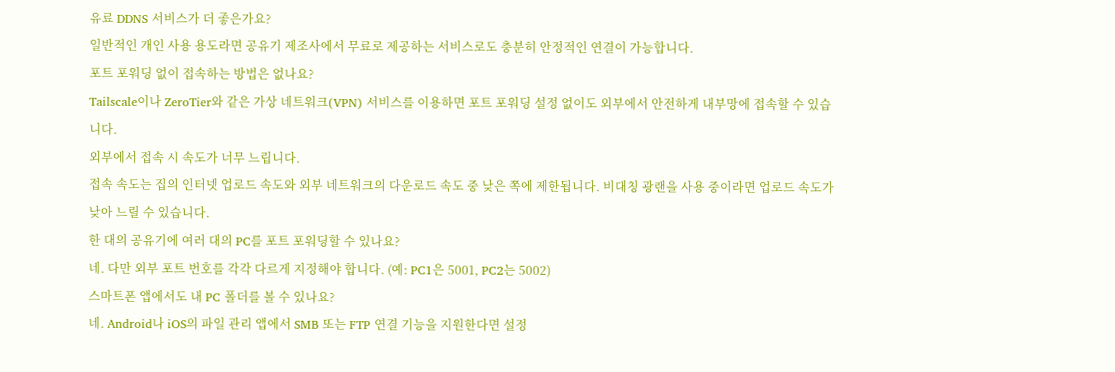유료 DDNS 서비스가 더 좋은가요?
일반적인 개인 사용 용도라면 공유기 제조사에서 무료로 제공하는 서비스로도 충분히 안정적인 연결이 가능합니다.
포트 포워딩 없이 접속하는 방법은 없나요?
Tailscale이나 ZeroTier와 같은 가상 네트워크(VPN) 서비스를 이용하면 포트 포워딩 설정 없이도 외부에서 안전하게 내부망에 접속할 수 있습니다.
외부에서 접속 시 속도가 너무 느립니다.
접속 속도는 집의 인터넷 업로드 속도와 외부 네트워크의 다운로드 속도 중 낮은 쪽에 제한됩니다. 비대칭 광랜을 사용 중이라면 업로드 속도가 낮아 느릴 수 있습니다.
한 대의 공유기에 여러 대의 PC를 포트 포워딩할 수 있나요?
네. 다만 외부 포트 번호를 각각 다르게 지정해야 합니다. (예: PC1은 5001, PC2는 5002)
스마트폰 앱에서도 내 PC 폴더를 볼 수 있나요?
네. Android나 iOS의 파일 관리 앱에서 SMB 또는 FTP 연결 기능을 지원한다면 설정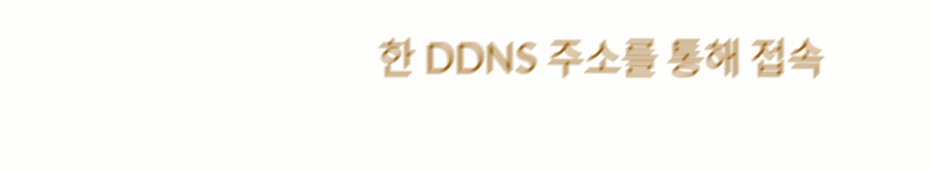한 DDNS 주소를 통해 접속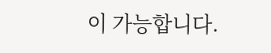이 가능합니다.